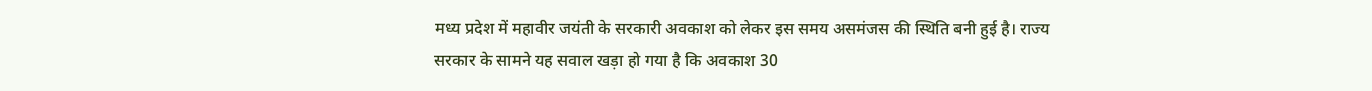मध्य प्रदेश में महावीर जयंती के सरकारी अवकाश को लेकर इस समय असमंजस की स्थिति बनी हुई है। राज्य सरकार के सामने यह सवाल खड़ा हो गया है कि अवकाश 30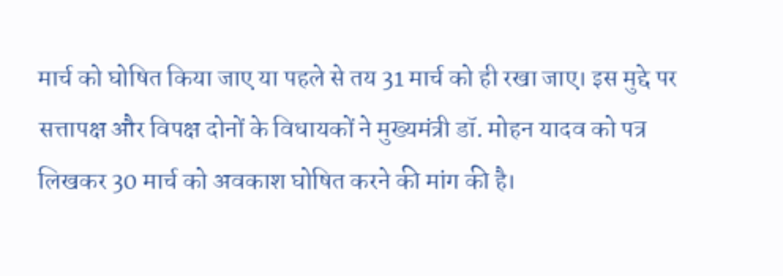मार्च को घोषित किया जाए या पहले से तय 31 मार्च को ही रखा जाए। इस मुद्दे पर सत्तापक्ष और विपक्ष दोनों के विधायकों ने मुख्यमंत्री डॉ. मोहन यादव को पत्र लिखकर 30 मार्च को अवकाश घोषित करने की मांग की है।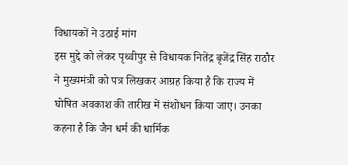विधायकों ने उठाई मांग
इस मुद्दे को लेकर पृथ्वीपुर से विधायक नितेंद्र बृजेंद्र सिंह राठौर ने मुख्यमंत्री को पत्र लिखकर आग्रह किया है कि राज्य में घोषित अवकाश की तारीख में संशोधन किया जाए। उनका कहना है कि जैन धर्म की धार्मिक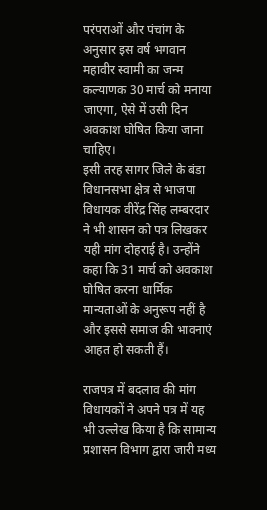परंपराओं और पंचांग के अनुसार इस वर्ष भगवान महावीर स्वामी का जन्म कल्याणक 30 मार्च को मनाया जाएगा, ऐसे में उसी दिन अवकाश घोषित किया जाना चाहिए।
इसी तरह सागर जिले के बंडा विधानसभा क्षेत्र से भाजपा विधायक वीरेंद्र सिंह लम्बरदार ने भी शासन को पत्र लिखकर यही मांग दोहराई है। उन्होंने कहा कि 31 मार्च को अवकाश घोषित करना धार्मिक मान्यताओं के अनुरूप नहीं है और इससे समाज की भावनाएं आहत हो सकती हैं।

राजपत्र में बदलाव की मांग
विधायकों ने अपने पत्र में यह भी उल्लेख किया है कि सामान्य प्रशासन विभाग द्वारा जारी मध्य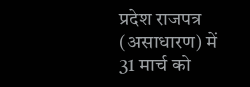प्रदेश राजपत्र (असाधारण) में 31 मार्च को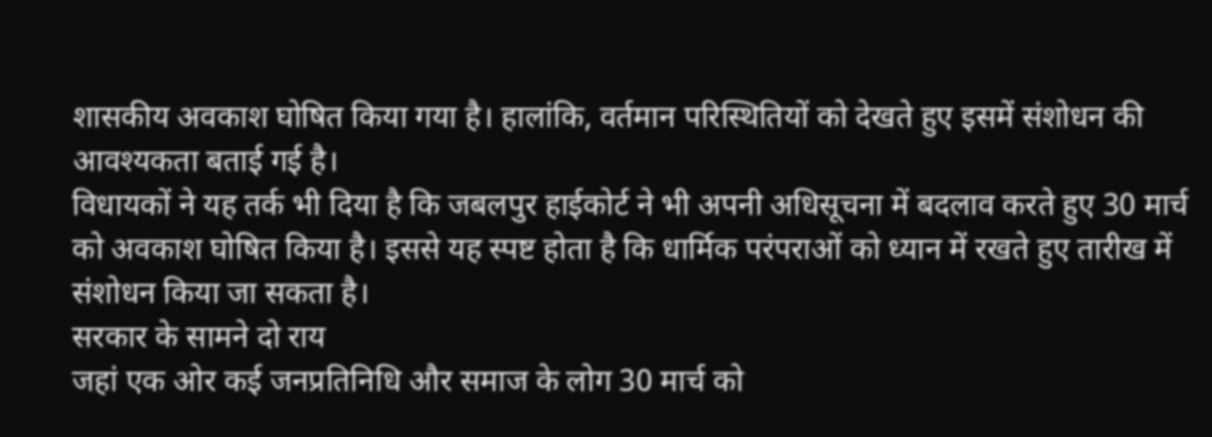शासकीय अवकाश घोषित किया गया है। हालांकि, वर्तमान परिस्थितियों को देखते हुए इसमें संशोधन की आवश्यकता बताई गई है।
विधायकों ने यह तर्क भी दिया है कि जबलपुर हाईकोर्ट ने भी अपनी अधिसूचना में बदलाव करते हुए 30 मार्च को अवकाश घोषित किया है। इससे यह स्पष्ट होता है कि धार्मिक परंपराओं को ध्यान में रखते हुए तारीख में संशोधन किया जा सकता है।
सरकार के सामने दो राय
जहां एक ओर कई जनप्रतिनिधि और समाज के लोग 30 मार्च को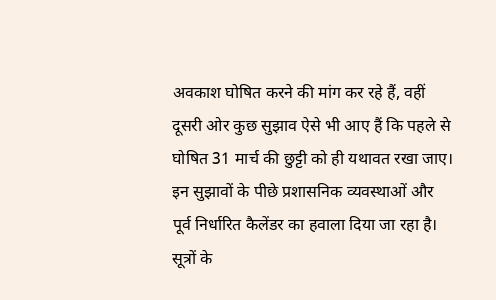अवकाश घोषित करने की मांग कर रहे हैं, वहीं दूसरी ओर कुछ सुझाव ऐसे भी आए हैं कि पहले से घोषित 31 मार्च की छुट्टी को ही यथावत रखा जाए। इन सुझावों के पीछे प्रशासनिक व्यवस्थाओं और पूर्व निर्धारित कैलेंडर का हवाला दिया जा रहा है।
सूत्रों के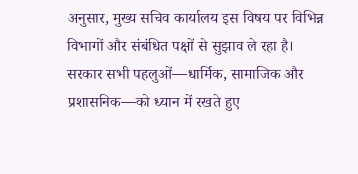अनुसार, मुख्य सचिव कार्यालय इस विषय पर विभिन्न विभागों और संबंधित पक्षों से सुझाव ले रहा है। सरकार सभी पहलुओं—धार्मिक, सामाजिक और प्रशासनिक—को ध्यान में रखते हुए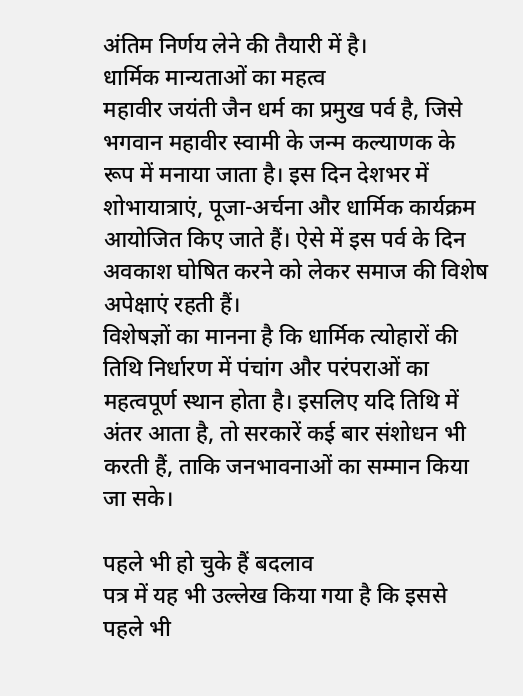अंतिम निर्णय लेने की तैयारी में है।
धार्मिक मान्यताओं का महत्व
महावीर जयंती जैन धर्म का प्रमुख पर्व है, जिसे भगवान महावीर स्वामी के जन्म कल्याणक के रूप में मनाया जाता है। इस दिन देशभर में शोभायात्राएं, पूजा-अर्चना और धार्मिक कार्यक्रम आयोजित किए जाते हैं। ऐसे में इस पर्व के दिन अवकाश घोषित करने को लेकर समाज की विशेष अपेक्षाएं रहती हैं।
विशेषज्ञों का मानना है कि धार्मिक त्योहारों की तिथि निर्धारण में पंचांग और परंपराओं का महत्वपूर्ण स्थान होता है। इसलिए यदि तिथि में अंतर आता है, तो सरकारें कई बार संशोधन भी करती हैं, ताकि जनभावनाओं का सम्मान किया जा सके।

पहले भी हो चुके हैं बदलाव
पत्र में यह भी उल्लेख किया गया है कि इससे पहले भी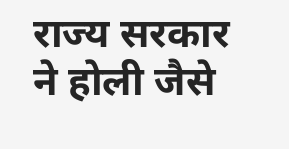राज्य सरकार ने होली जैसे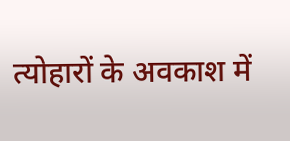त्योहारों के अवकाश में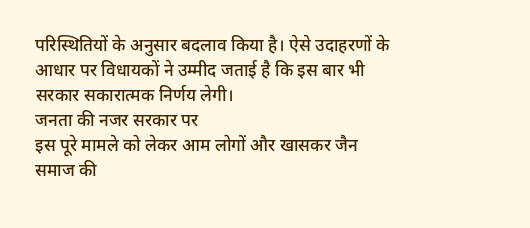परिस्थितियों के अनुसार बदलाव किया है। ऐसे उदाहरणों के आधार पर विधायकों ने उम्मीद जताई है कि इस बार भी सरकार सकारात्मक निर्णय लेगी।
जनता की नजर सरकार पर
इस पूरे मामले को लेकर आम लोगों और खासकर जैन समाज की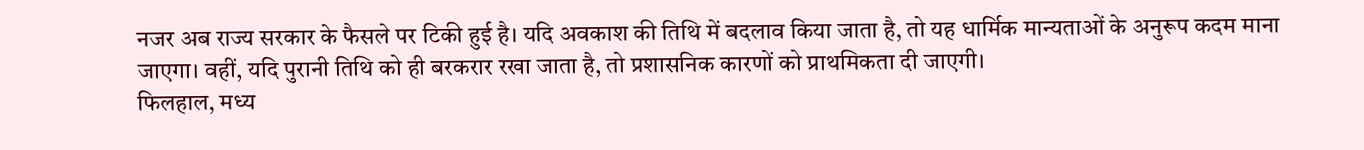नजर अब राज्य सरकार के फैसले पर टिकी हुई है। यदि अवकाश की तिथि में बदलाव किया जाता है, तो यह धार्मिक मान्यताओं के अनुरूप कदम माना जाएगा। वहीं, यदि पुरानी तिथि को ही बरकरार रखा जाता है, तो प्रशासनिक कारणों को प्राथमिकता दी जाएगी।
फिलहाल, मध्य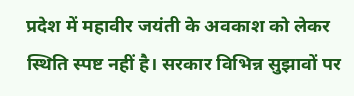प्रदेश में महावीर जयंती के अवकाश को लेकर स्थिति स्पष्ट नहीं है। सरकार विभिन्न सुझावों पर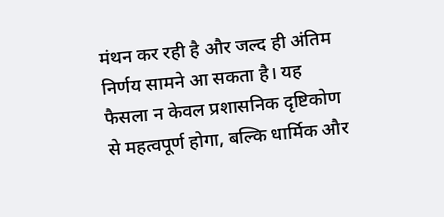मंथन कर रही है और जल्द ही अंतिम निर्णय सामने आ सकता है। यह फैसला न केवल प्रशासनिक दृष्टिकोण से महत्वपूर्ण होगा, बल्कि धार्मिक और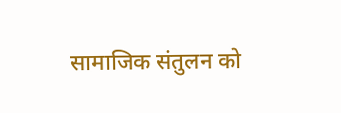सामाजिक संतुलन को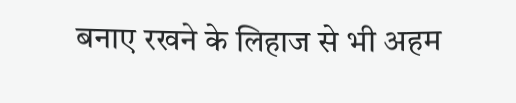बनाए रखने के लिहाज से भी अहम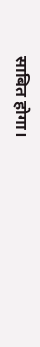साबित होगा।